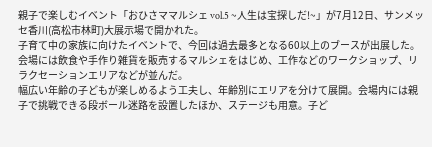親子で楽しむイベント「おひさママルシェ vol.5 ~人生は宝探しだ!~」が7月12日、サンメッセ香川(高松市林町)大展示場で開かれた。
子育て中の家族に向けたイベントで、今回は過去最多となる60以上のブースが出展した。会場には飲食や手作り雑貨を販売するマルシェをはじめ、工作などのワークショップ、リラクセーションエリアなどが並んだ。
幅広い年齢の子どもが楽しめるよう工夫し、年齢別にエリアを分けて展開。会場内には親子で挑戦できる段ボール迷路を設置したほか、ステージも用意。子ど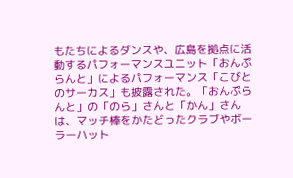もたちによるダンスや、広島を拠点に活動するパフォーマンスユニット「おんぷらんと」によるパフォーマンス「こびとのサーカス」も披露された。「おんぷらんと」の「のら」さんと「かん」さんは、マッチ棒をかたどったクラブやボーラーハット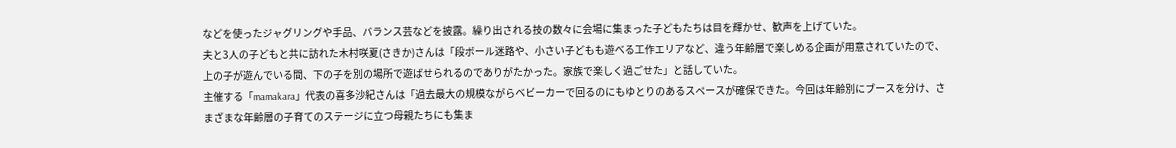などを使ったジャグリングや手品、バランス芸などを披露。繰り出される技の数々に会場に集まった子どもたちは目を輝かせ、歓声を上げていた。
夫と3人の子どもと共に訪れた木村咲夏(さきか)さんは「段ボール迷路や、小さい子どもも遊べる工作エリアなど、違う年齢層で楽しめる企画が用意されていたので、上の子が遊んでいる間、下の子を別の場所で遊ばせられるのでありがたかった。家族で楽しく過ごせた」と話していた。
主催する「mamakara」代表の喜多沙紀さんは「過去最大の規模ながらベビーカーで回るのにもゆとりのあるスペースが確保できた。今回は年齢別にブースを分け、さまざまな年齢層の子育てのステージに立つ母親たちにも集ま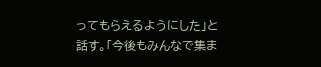ってもらえるようにした」と話す。「今後もみんなで集ま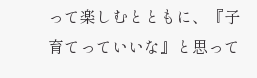って楽しむとともに、『子育てっていいな』と思って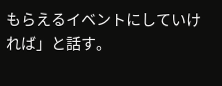もらえるイベントにしていければ」と話す。